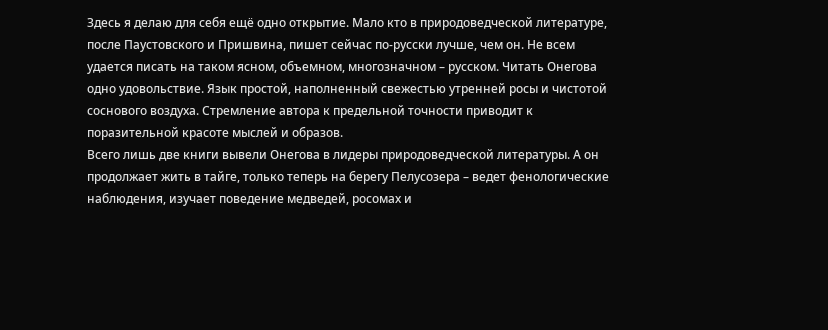Здесь я делаю для себя ещё одно открытие. Мало кто в природоведческой литературе, после Паустовского и Пришвина, пишет сейчас по-русски лучше, чем он. Не всем удается писать на таком ясном, объемном, многозначном – русском. Читать Онегова одно удовольствие. Язык простой, наполненный свежестью утренней росы и чистотой соснового воздуха. Стремление автора к предельной точности приводит к поразительной красоте мыслей и образов.
Всего лишь две книги вывели Онегова в лидеры природоведческой литературы. А он продолжает жить в тайге, только теперь на берегу Пелусозера – ведет фенологические наблюдения, изучает поведение медведей, росомах и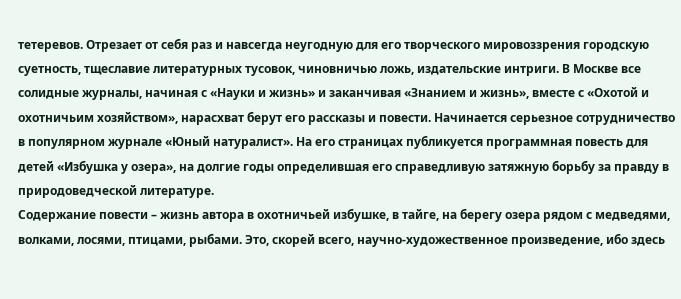тетеревов. Отрезает от себя раз и навсегда неугодную для его творческого мировоззрения городскую суетность, тщеславие литературных тусовок, чиновничью ложь, издательские интриги. В Москве все солидные журналы, начиная с «Науки и жизнь» и заканчивая «Знанием и жизнь», вместе с «Охотой и охотничьим хозяйством», нарасхват берут его рассказы и повести. Начинается серьезное сотрудничество в популярном журнале «Юный натуралист». На его страницах публикуется программная повесть для детей «Избушка у озера», на долгие годы определившая его справедливую затяжную борьбу за правду в природоведческой литературе.
Содержание повести – жизнь автора в охотничьей избушке, в тайге, на берегу озера рядом с медведями, волками, лосями, птицами, рыбами. Это, скорей всего, научно-художественное произведение, ибо здесь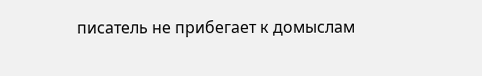писатель не прибегает к домыслам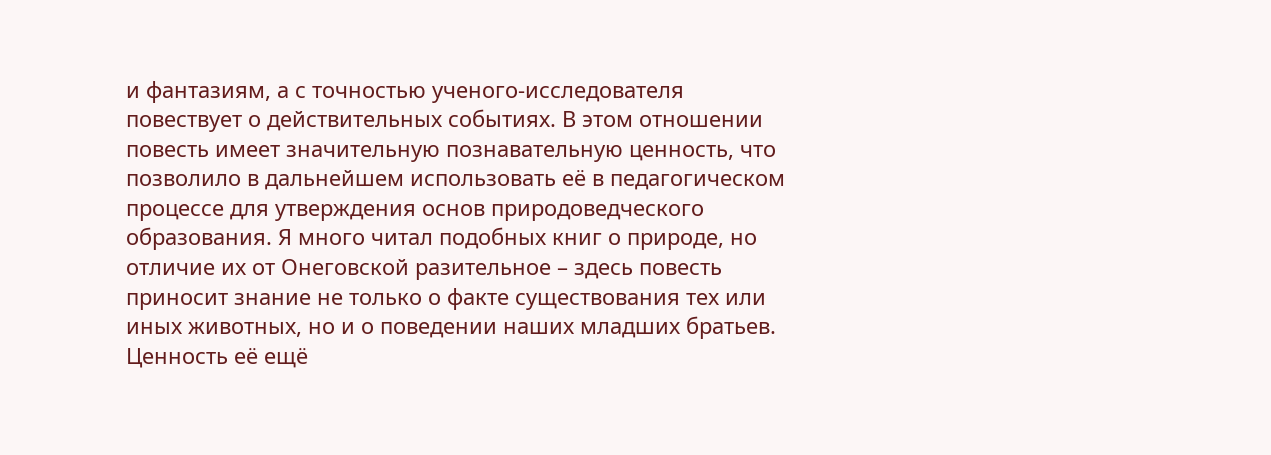и фантазиям, а с точностью ученого-исследователя повествует о действительных событиях. В этом отношении повесть имеет значительную познавательную ценность, что позволило в дальнейшем использовать её в педагогическом процессе для утверждения основ природоведческого образования. Я много читал подобных книг о природе, но отличие их от Онеговской разительное – здесь повесть приносит знание не только о факте существования тех или иных животных, но и о поведении наших младших братьев. Ценность её ещё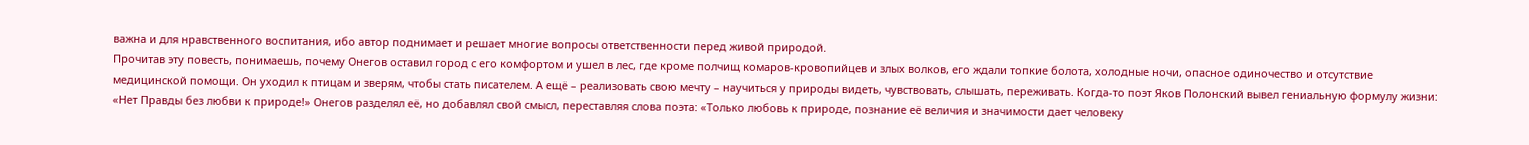важна и для нравственного воспитания, ибо автор поднимает и решает многие вопросы ответственности перед живой природой.
Прочитав эту повесть, понимаешь, почему Онегов оставил город с его комфортом и ушел в лес, где кроме полчищ комаров-кровопийцев и злых волков, его ждали топкие болота, холодные ночи, опасное одиночество и отсутствие медицинской помощи. Он уходил к птицам и зверям, чтобы стать писателем. А ещё – реализовать свою мечту – научиться у природы видеть, чувствовать, слышать, переживать. Когда-то поэт Яков Полонский вывел гениальную формулу жизни: «Нет Правды без любви к природе!» Онегов разделял её, но добавлял свой смысл, переставляя слова поэта: «Только любовь к природе, познание её величия и значимости дает человеку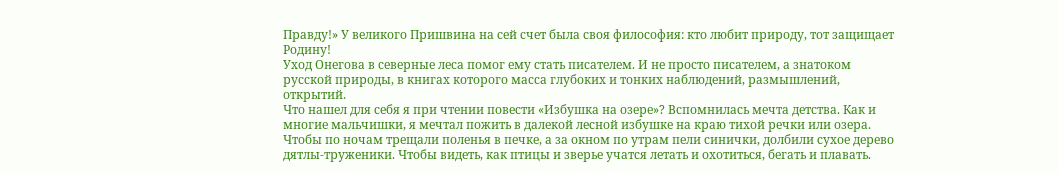Правду!» У великого Пришвина на сей счет была своя философия: кто любит природу, тот защищает Родину!
Уход Онегова в северные леса помог ему стать писателем. И не просто писателем, а знатоком русской природы, в книгах которого масса глубоких и тонких наблюдений, размышлений, открытий.
Что нашел для себя я при чтении повести «Избушка на озере»? Вспомнилась мечта детства. Как и многие мальчишки, я мечтал пожить в далекой лесной избушке на краю тихой речки или озера. Чтобы по ночам трещали поленья в печке, а за окном по утрам пели синички, долбили сухое дерево дятлы-труженики. Чтобы видеть, как птицы и зверье учатся летать и охотиться, бегать и плавать.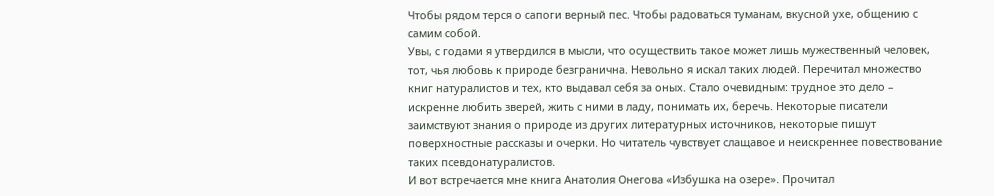Чтобы рядом терся о сапоги верный пес. Чтобы радоваться туманам, вкусной ухе, общению с самим собой.
Увы, с годами я утвердился в мысли, что осуществить такое может лишь мужественный человек, тот, чья любовь к природе безгранична. Невольно я искал таких людей. Перечитал множество книг натуралистов и тех, кто выдавал себя за оных. Стало очевидным: трудное это дело – искренне любить зверей, жить с ними в ладу, понимать их, беречь. Некоторые писатели заимствуют знания о природе из других литературных источников, некоторые пишут поверхностные рассказы и очерки. Но читатель чувствует слащавое и неискреннее повествование таких псевдонатуралистов.
И вот встречается мне книга Анатолия Онегова «Избушка на озере». Прочитал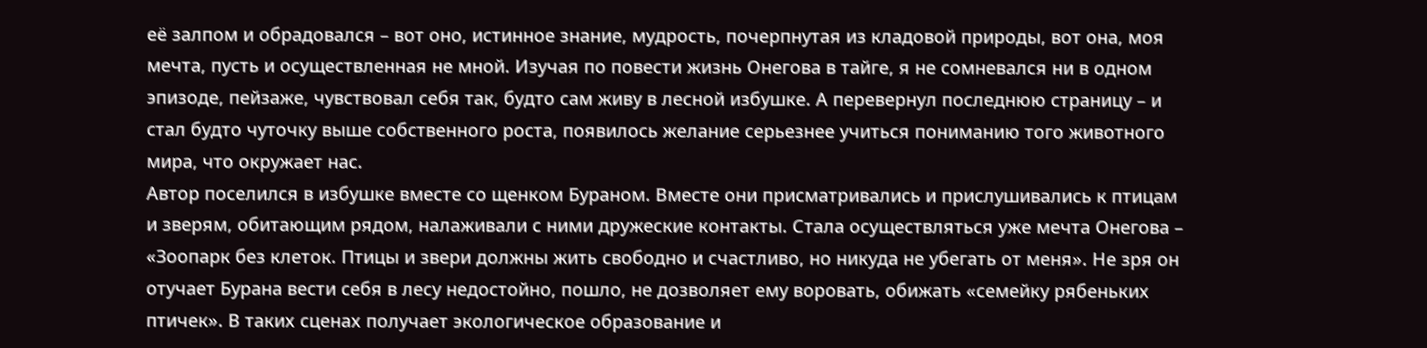её залпом и обрадовался – вот оно, истинное знание, мудрость, почерпнутая из кладовой природы, вот она, моя мечта, пусть и осуществленная не мной. Изучая по повести жизнь Онегова в тайге, я не сомневался ни в одном эпизоде, пейзаже, чувствовал себя так, будто сам живу в лесной избушке. А перевернул последнюю страницу – и стал будто чуточку выше собственного роста, появилось желание серьезнее учиться пониманию того животного мира, что окружает нас.
Автор поселился в избушке вместе со щенком Бураном. Вместе они присматривались и прислушивались к птицам и зверям, обитающим рядом, налаживали с ними дружеские контакты. Стала осуществляться уже мечта Онегова – «Зоопарк без клеток. Птицы и звери должны жить свободно и счастливо, но никуда не убегать от меня». Не зря он отучает Бурана вести себя в лесу недостойно, пошло, не дозволяет ему воровать, обижать «семейку рябеньких птичек». В таких сценах получает экологическое образование и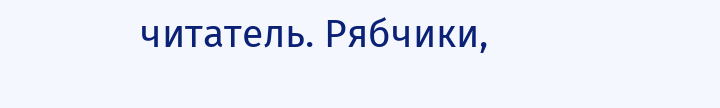читатель. Рябчики,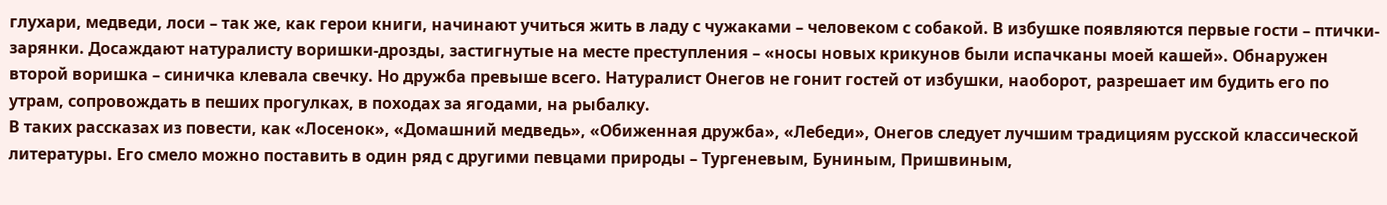глухари, медведи, лоси – так же, как герои книги, начинают учиться жить в ладу с чужаками – человеком с собакой. В избушке появляются первые гости – птички-зарянки. Досаждают натуралисту воришки-дрозды, застигнутые на месте преступления – «носы новых крикунов были испачканы моей кашей». Обнаружен второй воришка – синичка клевала свечку. Но дружба превыше всего. Натуралист Онегов не гонит гостей от избушки, наоборот, разрешает им будить его по утрам, сопровождать в пеших прогулках, в походах за ягодами, на рыбалку.
В таких рассказах из повести, как «Лосенок», «Домашний медведь», «Обиженная дружба», «Лебеди», Онегов следует лучшим традициям русской классической литературы. Его смело можно поставить в один ряд с другими певцами природы – Тургеневым, Буниным, Пришвиным,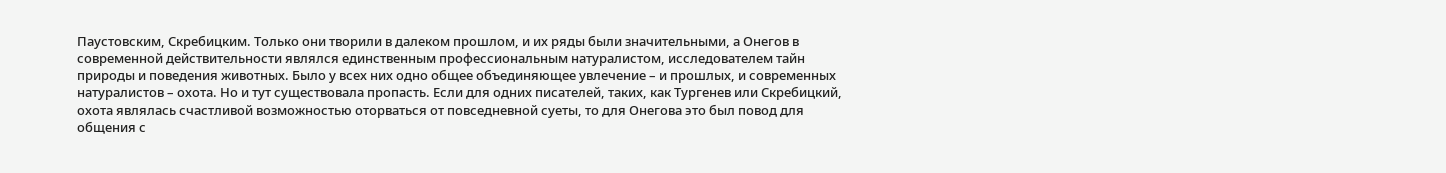Паустовским, Скребицким. Только они творили в далеком прошлом, и их ряды были значительными, а Онегов в современной действительности являлся единственным профессиональным натуралистом, исследователем тайн природы и поведения животных. Было у всех них одно общее объединяющее увлечение – и прошлых, и современных натуралистов – охота. Но и тут существовала пропасть. Если для одних писателей, таких, как Тургенев или Скребицкий, охота являлась счастливой возможностью оторваться от повседневной суеты, то для Онегова это был повод для общения с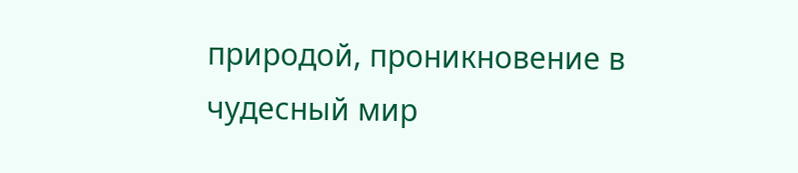природой, проникновение в чудесный мир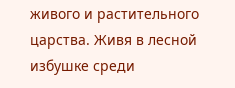живого и растительного царства. Живя в лесной избушке среди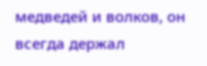медведей и волков, он всегда держал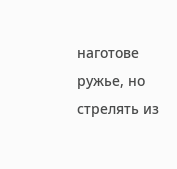наготове ружье, но стрелять из